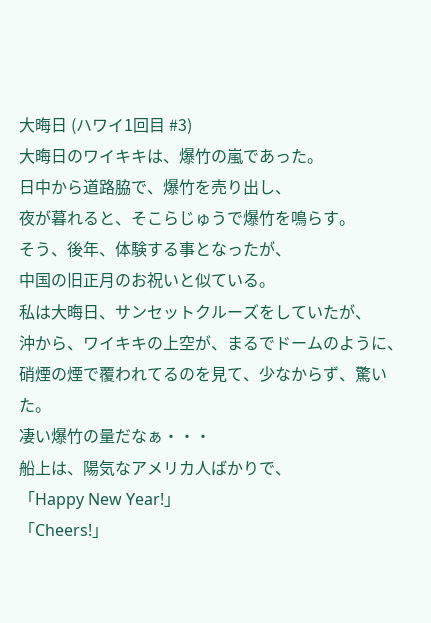大晦日 (ハワイ1回目 #3)
大晦日のワイキキは、爆竹の嵐であった。
日中から道路脇で、爆竹を売り出し、
夜が暮れると、そこらじゅうで爆竹を鳴らす。
そう、後年、体験する事となったが、
中国の旧正月のお祝いと似ている。
私は大晦日、サンセットクルーズをしていたが、
沖から、ワイキキの上空が、まるでドームのように、
硝煙の煙で覆われてるのを見て、少なからず、驚いた。
凄い爆竹の量だなぁ・・・
船上は、陽気なアメリカ人ばかりで、
「Happy New Year!」
「Cheers!」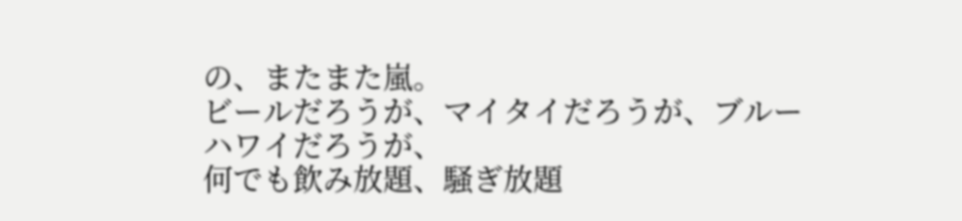の、またまた嵐。
ビールだろうが、マイタイだろうが、ブルーハワイだろうが、
何でも飲み放題、騒ぎ放題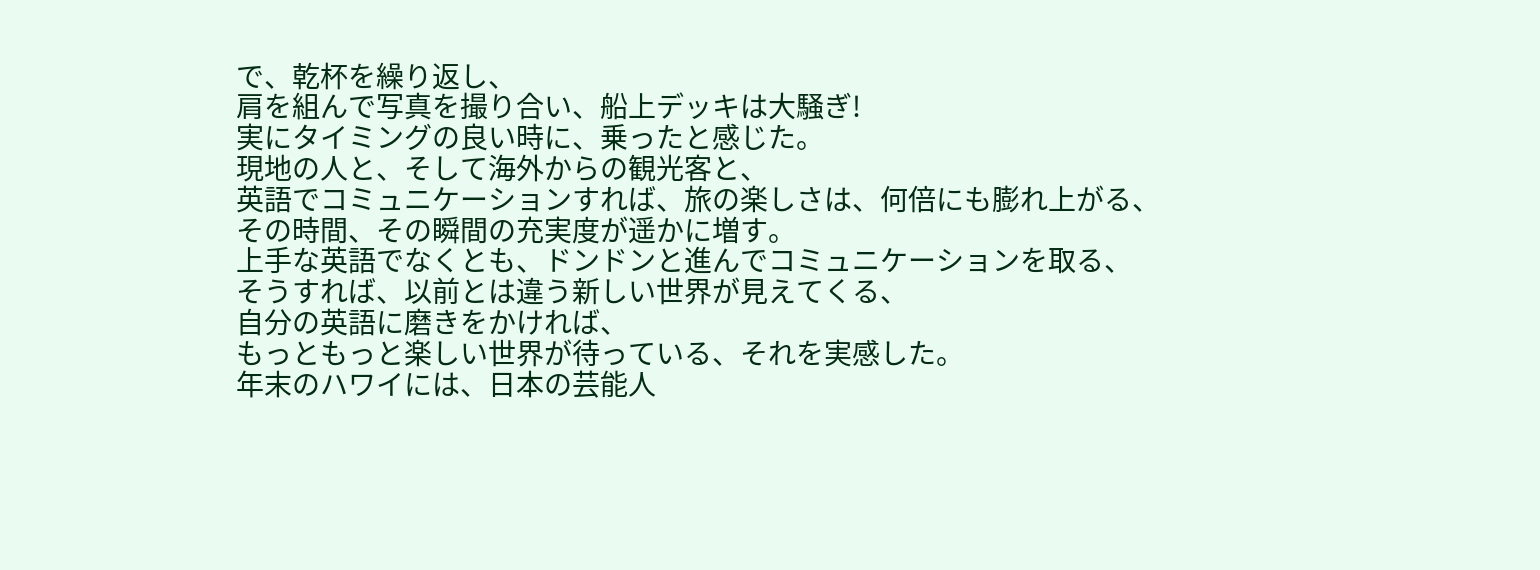で、乾杯を繰り返し、
肩を組んで写真を撮り合い、船上デッキは大騒ぎ!
実にタイミングの良い時に、乗ったと感じた。
現地の人と、そして海外からの観光客と、
英語でコミュニケーションすれば、旅の楽しさは、何倍にも膨れ上がる、
その時間、その瞬間の充実度が遥かに増す。
上手な英語でなくとも、ドンドンと進んでコミュニケーションを取る、
そうすれば、以前とは違う新しい世界が見えてくる、
自分の英語に磨きをかければ、
もっともっと楽しい世界が待っている、それを実感した。
年末のハワイには、日本の芸能人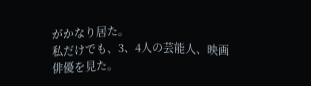がかなり居た。
私だけでも、3、4人の芸能人、映画俳優を見た。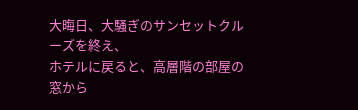大晦日、大騒ぎのサンセットクルーズを終え、
ホテルに戻ると、高層階の部屋の窓から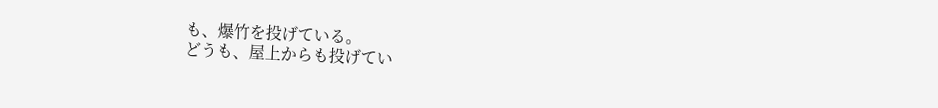も、爆竹を投げている。
どうも、屋上からも投げてい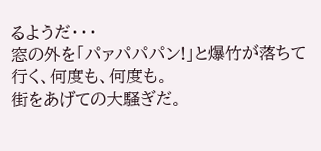るようだ・・・
窓の外を「パァパパパン!」と爆竹が落ちて行く、何度も、何度も。
街をあげての大騒ぎだ。